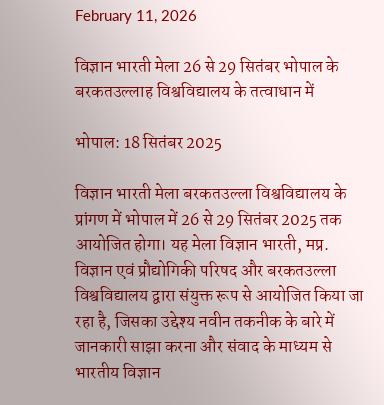February 11, 2026

विज्ञान भारती मेला 26 से 29 सितंबर भोपाल के बरकतउल्लाह विश्वविद्यालय के तत्वाधान में

भोपाल: 18 सितंबर 2025

विज्ञान भारती मेला बरकतउल्ला विश्वविद्यालय के प्रांगण में भोपाल में 26 से 29 सितंबर 2025 तक आयोजित होगा। यह मेला विज्ञान भारती, मप्र. विज्ञान एवं प्रौद्योगिकी परिषद और बरकतउल्ला विश्वविद्यालय द्वारा संयुक्त रूप से आयोजित किया जा रहा है, जिसका उद्देश्य नवीन तकनीक के बारे में जानकारी साझा करना और संवाद के माध्यम से भारतीय विज्ञान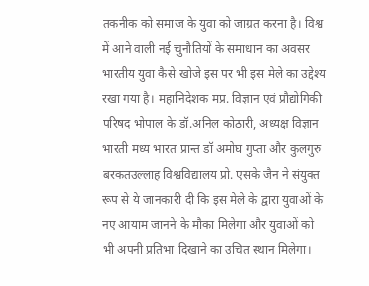तकनीक को समाज के युवा को जाग्रत करना है। विश्व में आने वाली नई चुनौतियों के समाधान का अवसर भारतीय युवा कैसे खोजे इस पर भी इस मेले का उद्देश्य रखा गया है। महानिदेशक मप्र. विज्ञान एवं प्रौद्योगिकी परिषद भोपाल के डॉ.अनिल कोठारी, अध्यक्ष विज्ञान भारती मध्य भारत प्रान्त डॉ अमोघ गुप्ता और कुलगुरु बरकतउल्लाह विश्वविद्यालय प्रो. एसके जैन ने संयुक्त रूप से ये जानकारी दी कि इस मेले के द्वारा युवाओं के नए आयाम जानने के मौका मिलेगा और युवाओं को भी अपनी प्रतिभा दिखाने का उचित स्थान मिलेगा।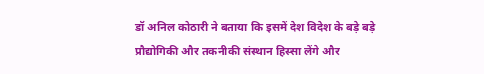डॉ अनिल कोठारी ने बताया कि इसमें देश विदेश के बड़े बड़े प्रौद्योगिकी और तकनीकी संस्थान हिस्सा लेंगे और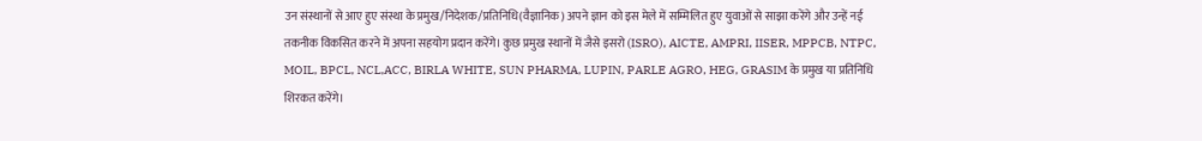उन संस्थानों से आए हुए संस्था के प्रमुख/निदेशक/प्रतिनिधि(वैज्ञानिक) अपने ज्ञान को इस मेले में सम्मिलित हुए युवाओं से साझा करेंगे और उन्हें नई तकनीक विकसित करने में अपना सहयोग प्रदान करेंगे। कुछ प्रमुख स्थानों में जैसे इसरो (ISRO), AICTE, AMPRI, IISER, MPPCB, NTPC, MOIL, BPCL, NCL,ACC, BIRLA WHITE, SUN PHARMA, LUPIN, PARLE AGRO, HEG, GRASIM के प्रमुख या प्रतिनिधि शिरकत करेंगे।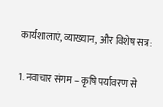कार्यशालाएं, व्याख्यान, और विशेष सत्र:

1. नवाचार संगम – कृषि पर्यावरण से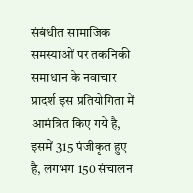संबंधीत सामाजिक समस्याओं पर तकनिकी समाधान के नवाचार प्रादर्श इस प्रतियोगिता में आमंत्रित किए गये है, इसमें 315 पंजीकृत हुए है, लगभग 150 संचालन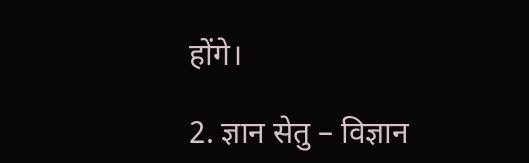होंगे।

2. ज्ञान सेतु – विज्ञान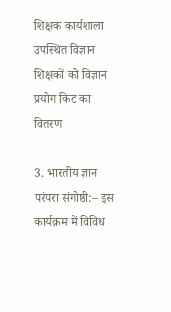शिक्षक कार्यशाला उपस्थित विज्ञान शिक्षकों को विज्ञान प्रयोग किट का वितरण

3. भारतीय ज्ञान परंपरा संगोष्ठी:– इस कार्यक्रम में विविध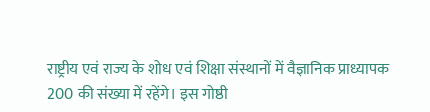राष्ट्रीय एवं राज्य के शोध एवं शिक्षा संस्थानों में वैज्ञानिक प्राध्यापक 200 की संख्या में रहेंगे। इस गोष्ठी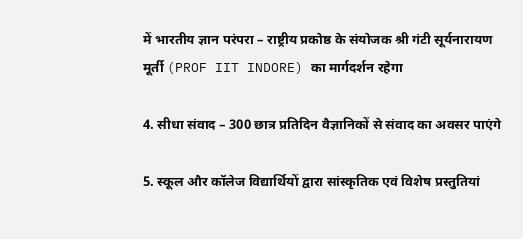में भारतीय ज्ञान परंपरा – राष्ट्रीय प्रकोष्ठ के संयोजक श्री गंटी सूर्यनारायण मूर्ती (PROF IIT INDORE) का मार्गदर्शन रहेगा

4. सीधा संवाद – 300 छात्र प्रतिदिन वैज्ञानिकों से संवाद का अवसर पाएंगे

5. स्कूल और कॉलेज विद्यार्थियों द्वारा सांस्कृतिक एवं विशेष प्रस्तुतियां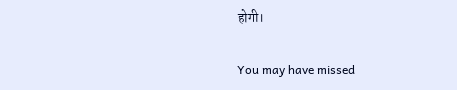होगी।

You may have missed